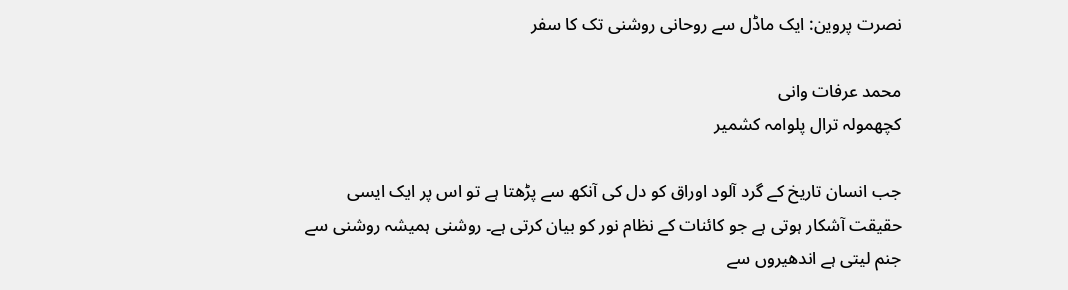نصرت پروین: ایک ماڈل سے روحانی روشنی تک کا سفر

محمد عرفات وانی
کچھمولہ ترال پلوامہ کشمیر

جب انسان تاریخ کے گرد آلود اوراق کو دل کی آنکھ سے پڑھتا ہے تو اس پر ایک ایسی حقیقت آشکار ہوتی ہے جو کائنات کے نظام نور کو بیان کرتی ہے۔ روشنی ہمیشہ روشنی سے جنم لیتی ہے اندھیروں سے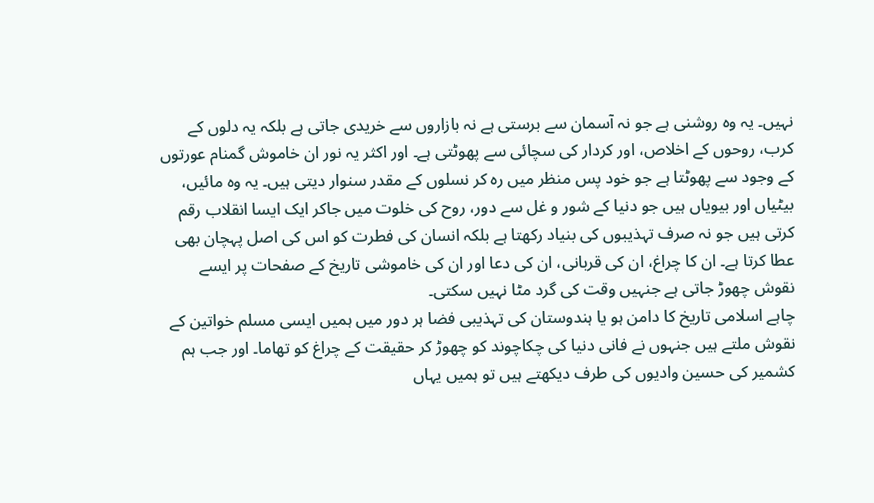نہیں۔ یہ وہ روشنی ہے جو نہ آسمان سے برستی ہے نہ بازاروں سے خریدی جاتی ہے بلکہ یہ دلوں کے کرب، روحوں کے اخلاص، اور کردار کی سچائی سے پھوٹتی ہے۔ اور اکثر یہ نور ان خاموش گمنام عورتوں کے وجود سے پھوٹتا ہے جو خود پس منظر میں رہ کر نسلوں کے مقدر سنوار دیتی ہیں۔ یہ وہ مائیں، بیٹیاں اور بیویاں ہیں جو دنیا کے شور و غل سے دور، روح کی خلوت میں جاکر ایک ایسا انقلاب رقم کرتی ہیں جو نہ صرف تہذیبوں کی بنیاد رکھتا ہے بلکہ انسان کی فطرت کو اس کی اصل پہچان بھی عطا کرتا ہے۔ ان کا چراغ، ان کی قربانی، ان کی دعا اور ان کی خاموشی تاریخ کے صفحات پر ایسے نقوش چھوڑ جاتی ہے جنہیں وقت کی گرد مٹا نہیں سکتی۔
چاہے اسلامی تاریخ کا دامن ہو یا ہندوستان کی تہذیبی فضا ہر دور میں ہمیں ایسی مسلم خواتین کے نقوش ملتے ہیں جنہوں نے فانی دنیا کی چکاچوند کو چھوڑ کر حقیقت کے چراغ کو تھاما۔ اور جب ہم کشمیر کی حسین وادیوں کی طرف دیکھتے ہیں تو ہمیں یہاں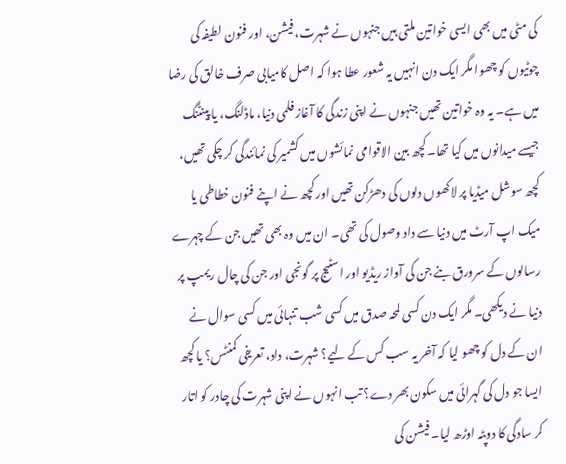کی مٹی میں بھی ایسی خواتین ملتی ہیں جنہوں نے شہرت، فیشن، اور فنون لطیفہ کی چوٹیوں کو چھوا مگر ایک دن انہیں یہ شعور عطا ہوا کہ اصل کامیابی صرف خالق کی رضا میں ہے۔ یہ وہ خواتین تھیں جنہوں نے اپنی زندگی کا آغاز فلمی دنیا، ماڈلنگ، یا پینٹنگ جیسے میدانوں میں کیا تھا۔ کچھ بین الاقوامی نمائشوں میں کشمیر کی نمائندگی کر چکی تھیں، کچھ سوشل میڈیا پر لاکھوں دلوں کی دھڑکن تھیں اور کچھ نے اپنے فنون خطاطی یا میک اپ آرٹ میں دنیا سے داد وصول کی تھی۔ ان میں وہ بھی تھیں جن کے چہرے رسالوں کے سرورق بنے جن کی آواز ریڈیو اور اسٹیج پر گونجی اور جن کی چال ریمپ پر دنیا نے دیکھی۔ مگر ایک دن کسی لمحہ صدق میں کسی شب تنہائی میں کسی سوال نے ان کے دل کو چھو لیا کہ آخر یہ سب کس کے لیے؟ شہرت، داد، تعریفی کمنٹس؟ یا کچھ ایسا جو دل کی گہرائی میں سکون بھر دے؟ تب انہوں نے اپنی شہرت کی چادر کو اتار کر سادگی کا دوپٹہ اوڑھ لیا۔ فیشن کی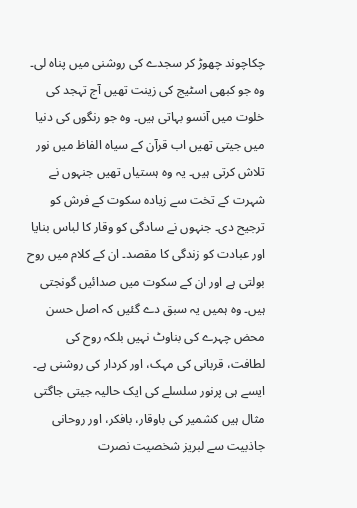چکاچوند چھوڑ کر سجدے کی روشنی میں پناہ لی۔ وہ جو کبھی اسٹیج کی زینت تھیں آج تہجد کی خلوت میں آنسو بہاتی ہیں۔ وہ جو رنگوں کی دنیا میں جیتی تھیں اب قرآن کے سیاہ الفاظ میں نور تلاش کرتی ہیں۔ یہ وہ ہستیاں تھیں جنہوں نے شہرت کے تخت سے زیادہ سکوت کے فرش کو ترجیح دی۔ جنہوں نے سادگی کو وقار کا لباس بنایا اور عبادت کو زندگی کا مقصد۔ ان کے کلام میں روح بولتی ہے اور ان کے سکوت میں صدائیں گونجتی ہیں۔ وہ ہمیں یہ سبق دے گئیں کہ اصل حسن محض چہرے کی بناوٹ نہیں بلکہ روح کی لطافت، قربانی کی مہک، اور کردار کی روشنی ہے۔
ایسے ہی پرنور سلسلے کی ایک حالیہ جیتی جاگتی مثال ہیں کشمیر کی باوقار، بافکر، اور روحانی جاذبیت سے لبریز شخصیت نصرت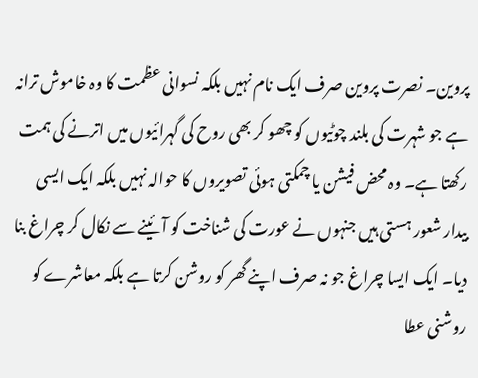پروین۔ نصرت پروین صرف ایک نام نہیں بلکہ نسوانی عظمت کا وہ خاموش ترانہ ہے جو شہرت کی بلند چوٹیوں کو چھو کر بھی روح کی گہرائیوں میں اترنے کی ہمت رکھتا ہے۔ وہ محض فیشن یا چمکتی ہوئی تصویروں کا حوالہ نہیں بلکہ ایک ایسی بیدار شعور ہستی ہیں جنہوں نے عورت کی شناخت کو آئینے سے نکال کر چراغ بنا دیا۔ ایک ایسا چراغ جو نہ صرف اپنے گھر کو روشن کرتا ہے بلکہ معاشرے کو روشنی عطا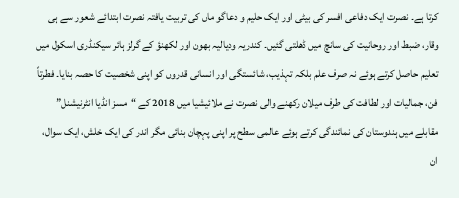کرتا ہے۔ نصرت ایک دفاعی افسر کی بیٹی اور ایک حلیم و دعاگو ماں کی تربیت یافتہ نصرت ابتدائے شعور سے ہی وقار، ضبط اور روحانیت کی سانچ میں ڈھلتی گئیں۔ کندریہ ودیالیہ بھون اور لکھنؤ کے گرلز ہائر سیکنڈری اسکول میں تعلیم حاصل کرتے ہوئے نہ صرف علم بلکہ تہذیب، شائستگی اور انسانی قدروں کو اپنی شخصیت کا حصہ بنایا۔ فطرتاً فن، جمالیات اور لطافت کی طرف میلان رکھنے والی نصرت نے ملائیشیا میں 2018 کے “مسز انڈیا انٹرنیشنل” مقابلے میں ہندوستان کی نمائندگی کرتے ہوئے عالمی سطح پر اپنی پہچان بنائی مگر اندر کی ایک خلش، ایک سوال، ان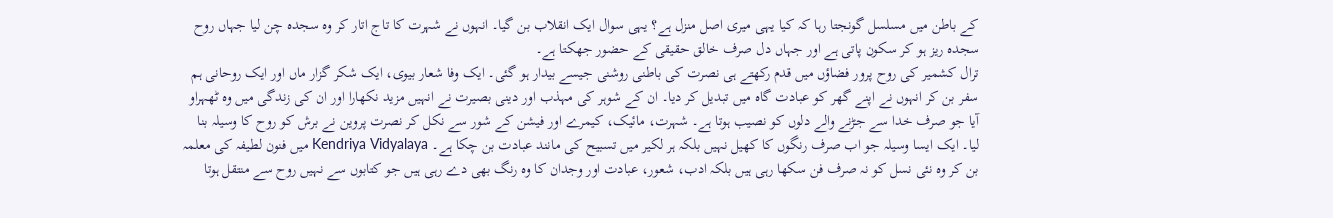کے باطن میں مسلسل گونجتا رہا کہ کیا یہی میری اصل منزل ہے؟ یہی سوال ایک انقلاب بن گیا۔ انہوں نے شہرت کا تاج اتار کر وہ سجدہ چن لیا جہاں روح سجدہ ریز ہو کر سکون پاتی ہے اور جہاں دل صرف خالق حقیقی کے حضور جھکتا ہے۔
ترال کشمیر کی روح پرور فضاؤں میں قدم رکھتے ہی نصرت کی باطنی روشنی جیسے بیدار ہو گئی۔ ایک وفا شعار بیوی، ایک شکر گزار ماں اور ایک روحانی ہم سفر بن کر انہوں نے اپنے گھر کو عبادت گاہ میں تبدیل کر دیا۔ ان کے شوہر کی مہذب اور دینی بصیرت نے انہیں مزید نکھارا اور ان کی زندگی میں وہ ٹھہراو آیا جو صرف خدا سے جڑنے والے دلوں کو نصیب ہوتا ہے۔ شہرت، مائیک، کیمرے اور فیشن کے شور سے نکل کر نصرت پروین نے برش کو روح کا وسیلہ بنا لیا۔ ایک ایسا وسیلہ جو اب صرف رنگوں کا کھیل نہیں بلکہ ہر لکیر میں تسبیح کی مانند عبادت بن چکا ہے۔ Kendriya Vidyalaya میں فنون لطیفہ کی معلمہ بن کر وہ نئی نسل کو نہ صرف فن سکھا رہی ہیں بلکہ ادب، شعور، عبادت اور وجدان کا وہ رنگ بھی دے رہی ہیں جو کتابوں سے نہیں روح سے منتقل ہوتا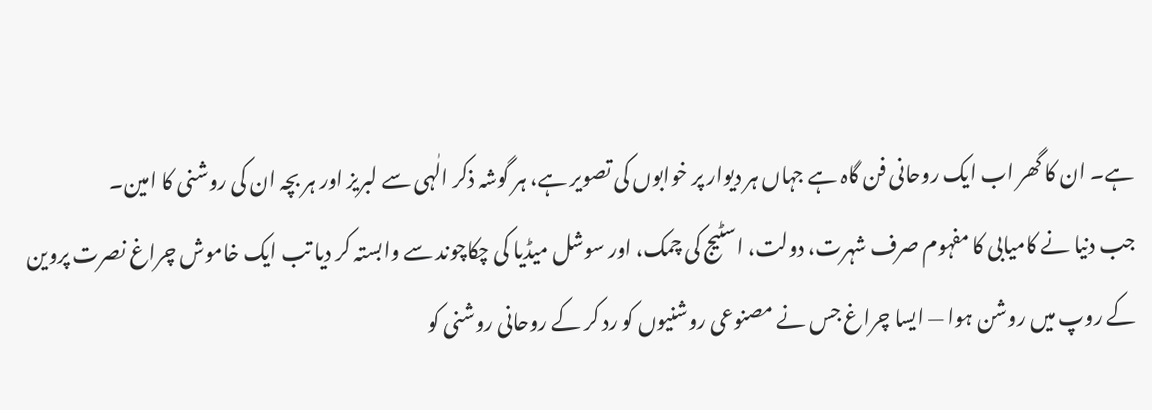ہے۔ ان کا گھر اب ایک روحانی فن گاہ ہے جہاں ہر دیوار پر خوابوں کی تصویر ہے، ہر گوشہ ذکر الٰہی سے لبریز اور ہر بچہ ان کی روشنی کا امین۔
جب دنیا نے کامیابی کا مفہوم صرف شہرت، دولت، اسٹیج کی چمک، اور سوشل میڈیا کی چکاچوند سے وابستہ کر دیا تب ایک خاموش چراغ نصرت پروین کے روپ میں روشن ہوا — ایسا چراغ جس نے مصنوعی روشنیوں کو رد کر کے روحانی روشنی کو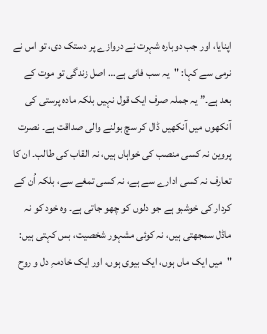اپنایا، اور جب دوبارہ شہرت نے دروازے پر دستک دی، تو اس نے نرمی سے کہا: "یہ سب فانی ہے… اصل زندگی تو موت کے بعد ہے۔” یہ جملہ صرف ایک قول نہیں بلکہ مادہ پرستی کی آنکھوں میں آنکھیں ڈال کر سچ بولنے والی صداقت ہے۔ نصرت پروین نہ کسی منصب کی خواہاں ہیں، نہ القاب کی طالب۔ ان کا تعارف نہ کسی ادارے سے ہے، نہ کسی تمغے سے، بلکہ اُن کے کردار کی خوشبو ہے جو دلوں کو چھو جاتی ہے۔ وہ خود کو نہ ماڈل سمجھتی ہیں، نہ کوئی مشہور شخصیت، بس کہتی ہیں: "میں ایک ماں ہوں، ایک بیوی ہوں، اور ایک خادمہِ دل و روح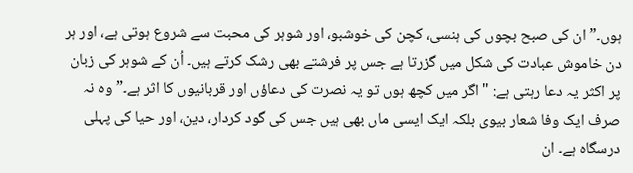ہوں۔” ان کی صبح بچوں کی ہنسی، کچن کی خوشبو، اور شوہر کی محبت سے شروع ہوتی ہے، اور ہر دن خاموش عبادت کی شکل میں گزرتا ہے جس پر فرشتے بھی رشک کرتے ہیں۔ اُن کے شوہر کی زبان پر اکثر یہ دعا رہتی ہے: "اگر میں کچھ ہوں تو یہ نصرت کی دعاؤں اور قربانیوں کا اثر ہے۔” وہ نہ صرف ایک وفا شعار بیوی بلکہ ایک ایسی ماں بھی ہیں جس کی گود کردار، دین، اور حیا کی پہلی درسگاہ ہے۔ ان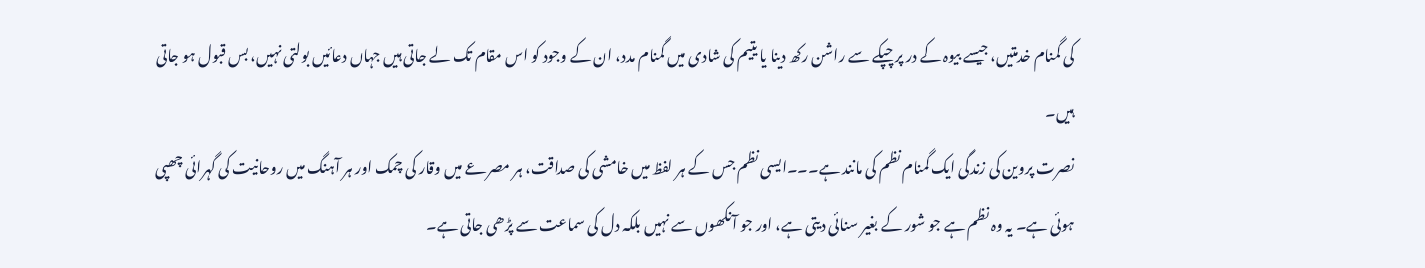کی گمنام خدمتیں، جیسے بیوہ کے در پر چپکے سے راشن رکھ دینا یا یتیم کی شادی میں گمنام مدد، ان کے وجود کو اس مقام تک لے جاتی ہیں جہاں دعائیں بولتی نہیں، بس قبول ہو جاتی ہیں۔
نصرت پروین کی زندگی ایک گمنام نظم کی مانند ہے۔۔۔ایسی نظم جس کے ہر لفظ میں خامشی کی صداقت، ہر مصرعے میں وقار کی چمک اور ہر آہنگ میں روحانیت کی گہرائی چھپی ہوئی ہے۔ یہ وہ نظم ہے جو شور کے بغیر سنائی دیتی ہے، اور جو آنکھوں سے نہیں بلکہ دل کی سماعت سے پڑھی جاتی ہے۔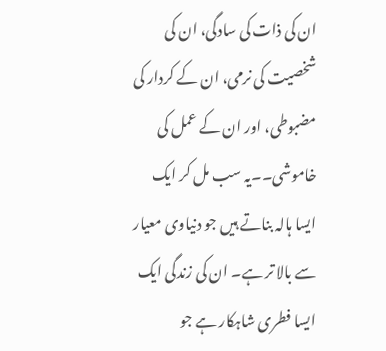ان کی ذات کی سادگی، ان کی شخصیت کی نرمی، ان کے کردار کی مضبوطی، اور ان کے عمل کی خاموشی۔۔یہ سب مل کر ایک ایسا ہالہ بناتے ہیں جو دنیاوی معیار سے بالا تر ہے۔ ان کی زندگی ایک ایسا فطری شاہکار ہے جو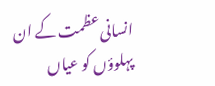انسانی عظمت کے ان پہلوؤں کو عیاں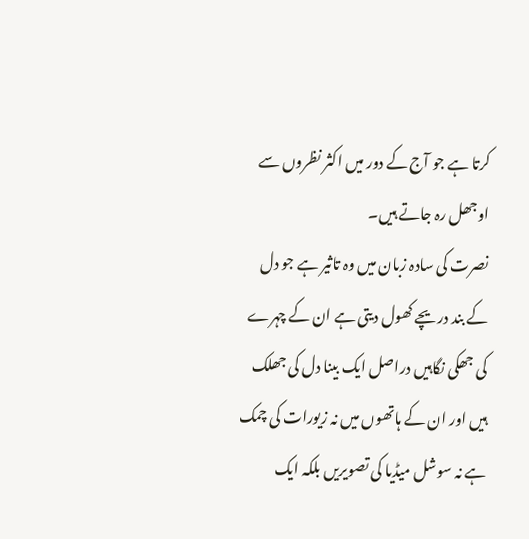کرتا ہے جو آج کے دور میں اکثر نظروں سے اوجھل رہ جاتے ہیں۔
نصرت کی سادہ زبان میں وہ تاثیر ہے جو دل کے بند دریچے کھول دیتی ہے ان کے چہرے کی جھکی نگاہیں دراصل ایک بینا دل کی جھلک ہیں اور ان کے ہاتھوں میں نہ زیورات کی چمک ہے نہ سوشل میڈیا کی تصویریں بلکہ ایک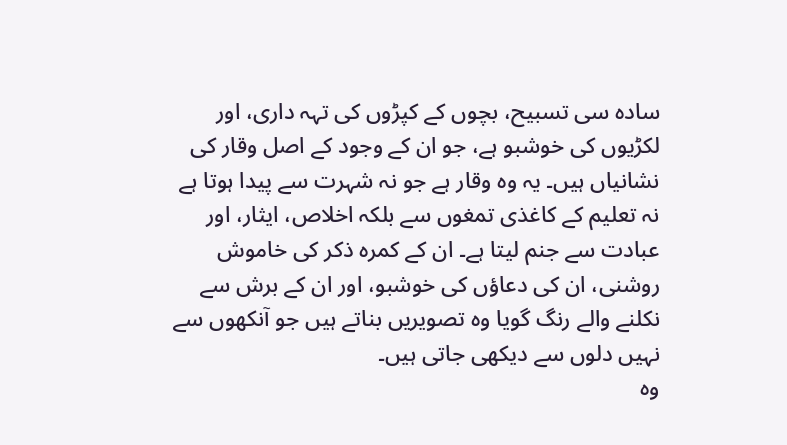سادہ سی تسبیح، بچوں کے کپڑوں کی تہہ داری، اور لکڑیوں کی خوشبو ہے، جو ان کے وجود کے اصل وقار کی نشانیاں ہیں۔ یہ وہ وقار ہے جو نہ شہرت سے پیدا ہوتا ہے نہ تعلیم کے کاغذی تمغوں سے بلکہ اخلاص، ایثار، اور عبادت سے جنم لیتا ہے۔ ان کے کمرہ ذکر کی خاموش روشنی، ان کی دعاؤں کی خوشبو، اور ان کے برش سے نکلنے والے رنگ گویا وہ تصویریں بناتے ہیں جو آنکھوں سے نہیں دلوں سے دیکھی جاتی ہیں۔
وہ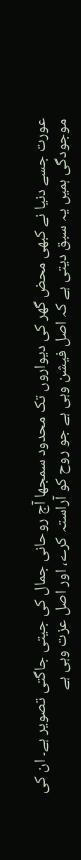عورت جسے دنیا نے کبھی محض گھر کی دیواروں تک محدود سمجھا آج روحانی جمال کی جیتی جاگتی تصویر ہے۔ ان کی موجودگی ہمیں یہ سبق دیتی ہے کہ اصل فیشن وہی ہے جو روح کو آراستہ کرے، اور اصل عزت وہی ہے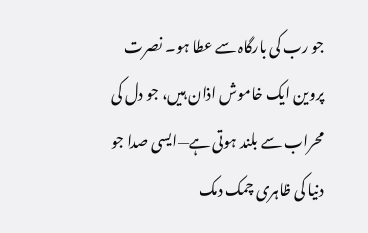جو رب کی بارگاہ سے عطا ہو۔ نصرت پروین ایک خاموش اذان ہیں، جو دل کی محراب سے بلند ہوتی ہے—ایسی صدا جو دنیا کی ظاہری چمک دمک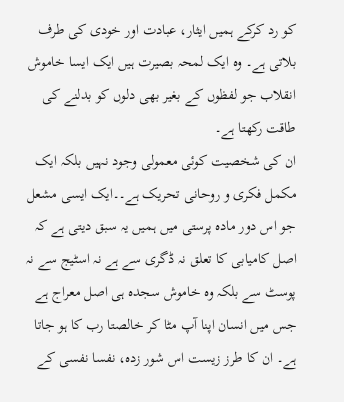کو رد کرکے ہمیں ایثار، عبادت اور خودی کی طرف بلاتی ہے۔ وہ ایک لمحہ بصیرت ہیں ایک ایسا خاموش انقلاب جو لفظوں کے بغیر بھی دلوں کو بدلنے کی طاقت رکھتا ہے۔
ان کی شخصیت کوئی معمولی وجود نہیں بلکہ ایک مکمل فکری و روحانی تحریک ہے۔۔ایک ایسی مشعل جو اس دور مادہ پرستی میں ہمیں یہ سبق دیتی ہے کہ اصل کامیابی کا تعلق نہ ڈگری سے ہے نہ اسٹیج سے نہ پوسٹ سے بلکہ وہ خاموش سجدہ ہی اصل معراج ہے جس میں انسان اپنا آپ مٹا کر خالصتا رب کا ہو جاتا ہے۔ ان کا طرز زیست اس شور زدہ، نفسا نفسی کے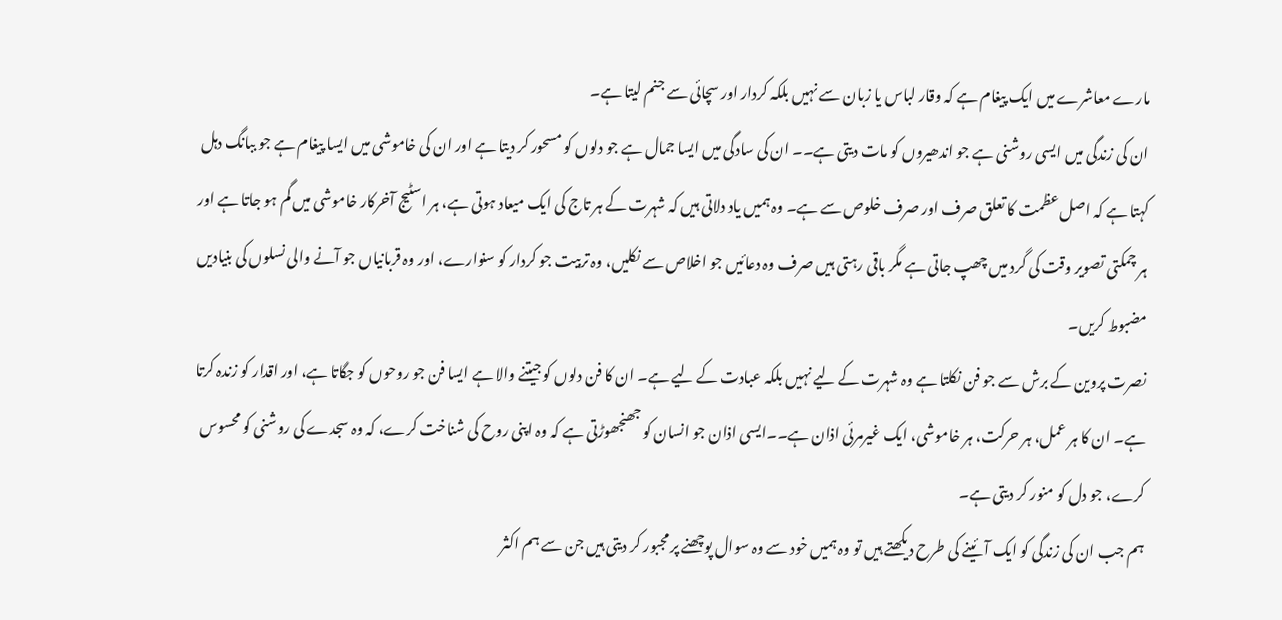مارے معاشرے میں ایک پیغام ہے کہ وقار لباس یا زبان سے نہیں بلکہ کردار اور سچائی سے جنم لیتا ہے۔
ان کی زندگی میں ایسی روشنی ہے جو اندھیروں کو مات دیتی ہے۔۔ ان کی سادگی میں ایسا جمال ہے جو دلوں کو مسحور کر دیتا ہے اور ان کی خاموشی میں ایسا پیغام ہے جو ببانگ دہل کہتا ہے کہ اصل عظمت کا تعلق صرف اور صرف خلوص سے ہے۔ وہ ہمیں یاد دلاتی ہیں کہ شہرت کے ہر تاج کی ایک میعاد ہوتی ہے، ہر اسٹیج آخرکار خاموشی میں گم ہو جاتا ہے اور ہر چمکتی تصویر وقت کی گرد میں چھپ جاتی ہے مگر باقی رہتی ہیں صرف وہ دعائیں جو اخلاص سے نکلیں، وہ تربیت جو کردار کو سنوارے، اور وہ قربانیاں جو آنے والی نسلوں کی بنیادیں مضبوط کریں۔
نصرت پروین کے برش سے جو فن نکلتا ہے وہ شہرت کے لیے نہیں بلکہ عبادت کے لیے ہے۔ ان کا فن دلوں کو جیتنے والا ہے ایسا فن جو روحوں کو جگاتا ہے، اور اقدار کو زندہ کرتا ہے۔ ان کا ہر عمل، ہر حرکت، ہر خاموشی، ایک غیرمرئی اذان ہے۔۔ایسی اذان جو انسان کو جھنجھوڑتی ہے کہ وہ اپنی روح کی شناخت کرے، کہ وہ سجدے کی روشنی کو محسوس کرے، جو دل کو منور کر دیتی ہے۔
ہم جب ان کی زندگی کو ایک آئینے کی طرح دیکھتے ہیں تو وہ ہمیں خود سے وہ سوال پوچھنے پر مجبور کر دیتی ہیں جن سے ہم اکثر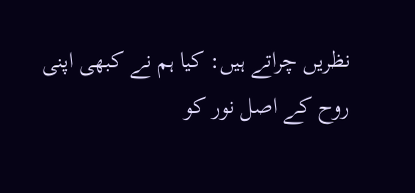نظریں چراتے ہیں: کیا ہم نے کبھی اپنی روح کے اصل نور کو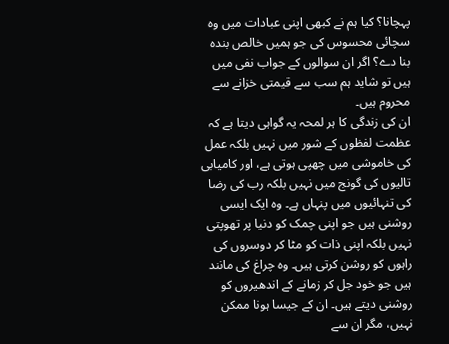پہچانا؟ کیا ہم نے کبھی اپنی عبادات میں وہ سچائی محسوس کی جو ہمیں خالص بندہ بنا دے؟ اگر ان سوالوں کے جواب نفی میں ہیں تو شاید ہم سب سے قیمتی خزانے سے محروم ہیں۔
ان کی زندگی کا ہر لمحہ یہ گواہی دیتا ہے کہ عظمت لفظوں کے شور میں نہیں بلکہ عمل کی خاموشی میں چھپی ہوتی ہے، اور کامیابی تالیوں کی گونج میں نہیں بلکہ رب کی رضا کی تنہائیوں میں پنہاں ہے۔ وہ ایک ایسی روشنی ہیں جو اپنی چمک کو دنیا پر تھوپتی نہیں بلکہ اپنی ذات کو مٹا کر دوسروں کی راہوں کو روشن کرتی ہیں۔ وہ چراغ کی مانند ہیں جو خود جل کر زمانے کے اندھیروں کو روشنی دیتے ہیں۔ ان کے جیسا ہونا ممکن نہیں، مگر ان سے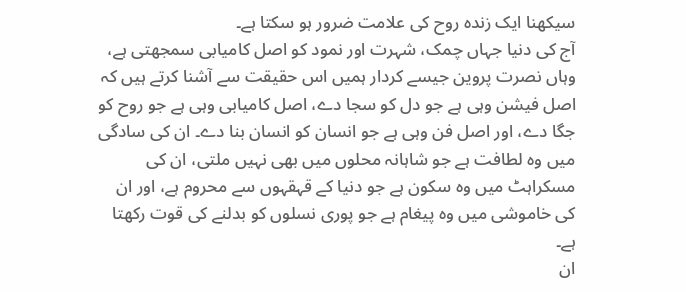سیکھنا ایک زندہ روح کی علامت ضرور ہو سکتا ہے۔
آج کی دنیا جہاں چمک، شہرت اور نمود کو اصل کامیابی سمجھتی ہے، وہاں نصرت پروین جیسے کردار ہمیں اس حقیقت سے آشنا کرتے ہیں کہ اصل فیشن وہی ہے جو دل کو سجا دے، اصل کامیابی وہی ہے جو روح کو جگا دے، اور اصل فن وہی ہے جو انسان کو انسان بنا دے۔ ان کی سادگی میں وہ لطافت ہے جو شاہانہ محلوں میں بھی نہیں ملتی، ان کی مسکراہٹ میں وہ سکون ہے جو دنیا کے قہقہوں سے محروم ہے، اور ان کی خاموشی میں وہ پیغام ہے جو پوری نسلوں کو بدلنے کی قوت رکھتا ہے۔
ان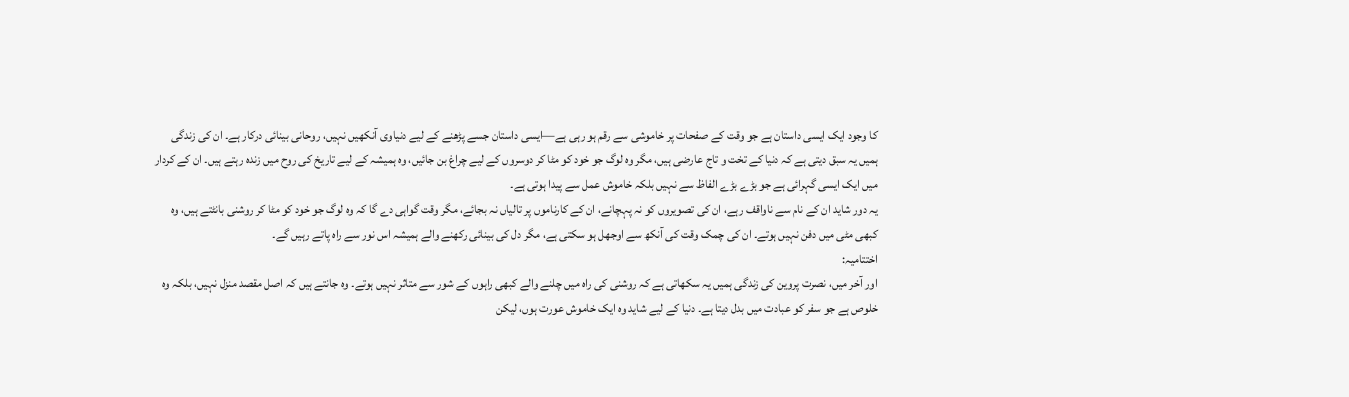کا وجود ایک ایسی داستان ہے جو وقت کے صفحات پر خاموشی سے رقم ہو رہی ہے—ایسی داستان جسے پڑھنے کے لیے دنیاوی آنکھیں نہیں، روحانی بینائی درکار ہے۔ ان کی زندگی ہمیں یہ سبق دیتی ہے کہ دنیا کے تخت و تاج عارضی ہیں، مگر وہ لوگ جو خود کو مٹا کر دوسروں کے لیے چراغ بن جائیں، وہ ہمیشہ کے لیے تاریخ کی روح میں زندہ رہتے ہیں۔ ان کے کردار میں ایک ایسی گہرائی ہے جو بڑے بڑے الفاظ سے نہیں بلکہ خاموش عمل سے پیدا ہوتی ہے۔
یہ دور شاید ان کے نام سے ناواقف رہے، ان کی تصویروں کو نہ پہچانے، ان کے کارناموں پر تالیاں نہ بجائے، مگر وقت گواہی دے گا کہ وہ لوگ جو خود کو مٹا کر روشنی بانٹتے ہیں، وہ کبھی مٹی میں دفن نہیں ہوتے۔ ان کی چمک وقت کی آنکھ سے اوجھل ہو سکتی ہے، مگر دل کی بینائی رکھنے والے ہمیشہ اس نور سے راہ پاتے رہیں گے۔
اختتامیہ:
اور آخر میں، نصرت پروین کی زندگی ہمیں یہ سکھاتی ہے کہ روشنی کی راہ میں چلنے والے کبھی راہوں کے شور سے متاثر نہیں ہوتے۔ وہ جانتے ہیں کہ اصل مقصد منزل نہیں، بلکہ وہ خلوص ہے جو سفر کو عبادت میں بدل دیتا ہے۔ دنیا کے لیے شاید وہ ایک خاموش عورت ہوں، لیکن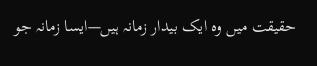حقیقت میں وہ ایک بیدار زمانہ ہیں—ایسا زمانہ جو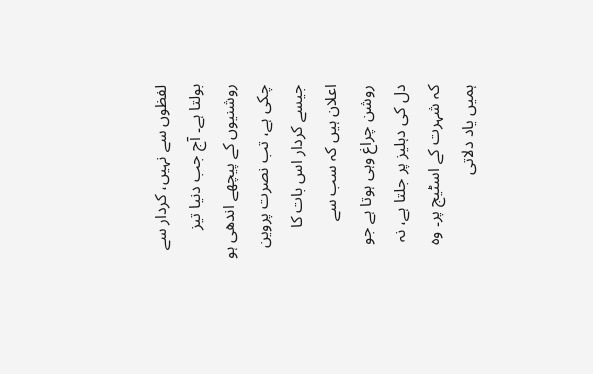لفظوں سے نہیں، کردار سے بولتا ہے۔ آج جب دنیا تیز روشنیوں کے پیچھے اندھی ہو چکی ہے، تب نصرت پروین جیسے کردار اس بات کا اعلان ہیں کہ سب سے روشن چراغ وہی ہوتا ہے جو دل کی دہلیز پر جلتا ہے، نہ کہ شہرت کے اسٹیج پر۔ وہ ہمیں یاد دلاتی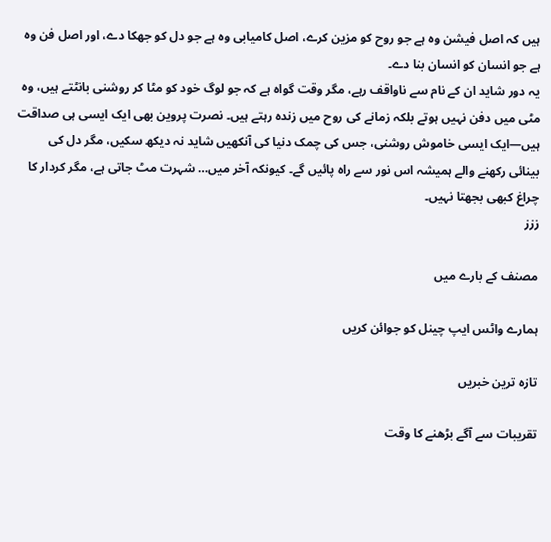ہیں کہ اصل فیشن وہ ہے جو روح کو مزین کرے، اصل کامیابی وہ ہے جو دل کو جھکا دے، اور اصل فن وہ ہے جو انسان کو انسان بنا دے۔
یہ دور شاید ان کے نام سے ناواقف رہے، مگر وقت گواہ ہے کہ جو لوگ خود کو مٹا کر روشنی بانٹتے ہیں، وہ مٹی میں دفن نہیں ہوتے بلکہ زمانے کی روح میں زندہ رہتے ہیں۔ نصرت پروین بھی ایک ایسی ہی صداقت ہیں—ایک ایسی خاموش روشنی، جس کی چمک دنیا کی آنکھیں شاید نہ دیکھ سکیں، مگر دل کی بینائی رکھنے والے ہمیشہ اس نور سے راہ پائیں گے۔ کیونکہ آخر میں… شہرت مٹ جاتی ہے، مگر کردار کا چراغ کبھی بجھتا نہیں۔
ززز

مصنف کے بارے میں

ہمارے واٹس ایپ چینل کو جوائن کریں

تازہ ترین خبریں

تقریبات سے آگے بڑھنے کا وقت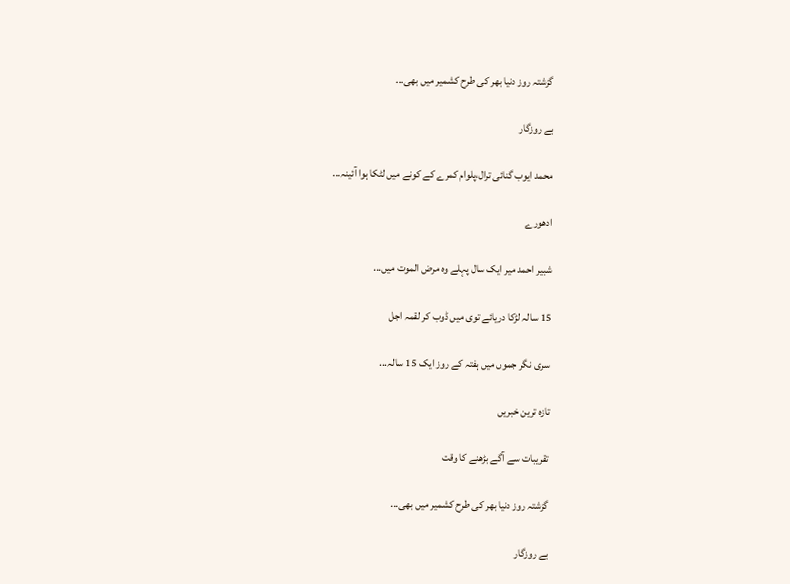گزشتہ روز دنیا بھر کی طرح کشمیر میں بھی...

بے روزگار

محمد ایوب گنائی ترال،پلوام کمرے کے کونے میں لٹکا ہوا آئینہ...

ادھورے

شبیر احمد میر ایک سال پہلے وہ مرض الموت میں...

15 سالہ لڑکا دریائے توی میں ڈوب کر لقمہ اجل

سری نگر جموں میں ہفتہ کے روز ایک 15 سالہ...

تازہ ترین خبریں

تقریبات سے آگے بڑھنے کا وقت

گزشتہ روز دنیا بھر کی طرح کشمیر میں بھی...

بے روزگار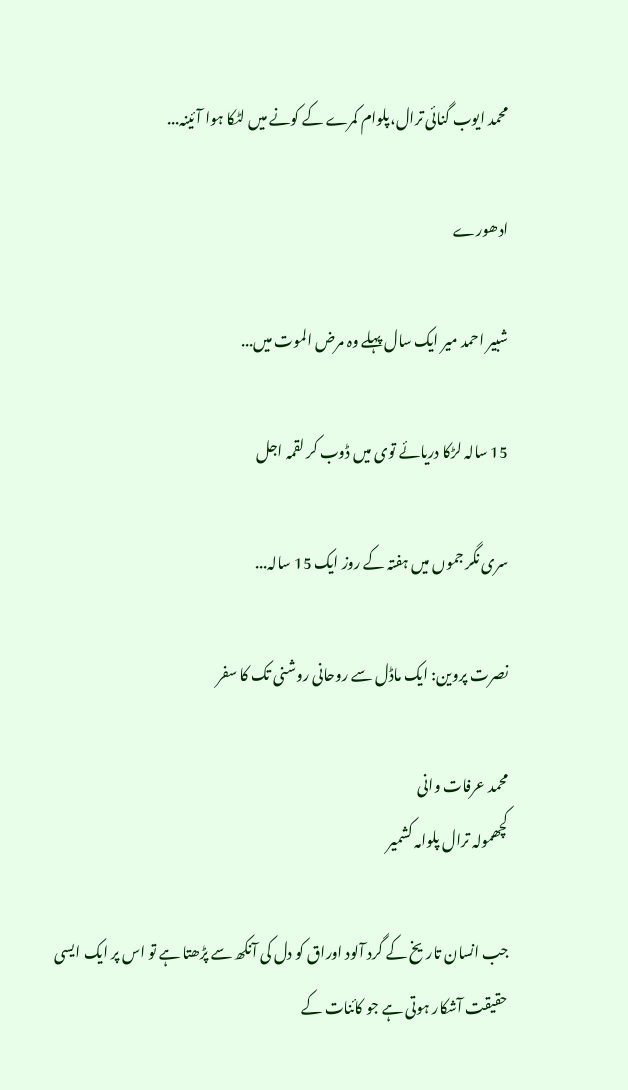محمد ایوب گنائی ترال،پلوام کمرے کے کونے میں لٹکا ہوا آئینہ...

ادھورے

شبیر احمد میر ایک سال پہلے وہ مرض الموت میں...

15 سالہ لڑکا دریائے توی میں ڈوب کر لقمہ اجل

سری نگر جموں میں ہفتہ کے روز ایک 15 سالہ...

نصرت پروین: ایک ماڈل سے روحانی روشنی تک کا سفر

محمد عرفات وانی
کچھمولہ ترال پلوامہ کشمیر

جب انسان تاریخ کے گرد آلود اوراق کو دل کی آنکھ سے پڑھتا ہے تو اس پر ایک ایسی حقیقت آشکار ہوتی ہے جو کائنات کے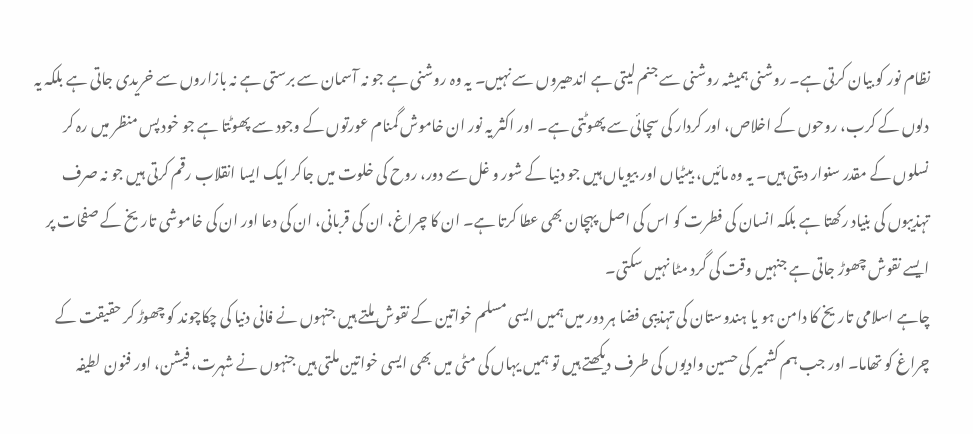نظام نور کو بیان کرتی ہے۔ روشنی ہمیشہ روشنی سے جنم لیتی ہے اندھیروں سے نہیں۔ یہ وہ روشنی ہے جو نہ آسمان سے برستی ہے نہ بازاروں سے خریدی جاتی ہے بلکہ یہ دلوں کے کرب، روحوں کے اخلاص، اور کردار کی سچائی سے پھوٹتی ہے۔ اور اکثر یہ نور ان خاموش گمنام عورتوں کے وجود سے پھوٹتا ہے جو خود پس منظر میں رہ کر نسلوں کے مقدر سنوار دیتی ہیں۔ یہ وہ مائیں، بیٹیاں اور بیویاں ہیں جو دنیا کے شور و غل سے دور، روح کی خلوت میں جاکر ایک ایسا انقلاب رقم کرتی ہیں جو نہ صرف تہذیبوں کی بنیاد رکھتا ہے بلکہ انسان کی فطرت کو اس کی اصل پہچان بھی عطا کرتا ہے۔ ان کا چراغ، ان کی قربانی، ان کی دعا اور ان کی خاموشی تاریخ کے صفحات پر ایسے نقوش چھوڑ جاتی ہے جنہیں وقت کی گرد مٹا نہیں سکتی۔
چاہے اسلامی تاریخ کا دامن ہو یا ہندوستان کی تہذیبی فضا ہر دور میں ہمیں ایسی مسلم خواتین کے نقوش ملتے ہیں جنہوں نے فانی دنیا کی چکاچوند کو چھوڑ کر حقیقت کے چراغ کو تھاما۔ اور جب ہم کشمیر کی حسین وادیوں کی طرف دیکھتے ہیں تو ہمیں یہاں کی مٹی میں بھی ایسی خواتین ملتی ہیں جنہوں نے شہرت، فیشن، اور فنون لطیفہ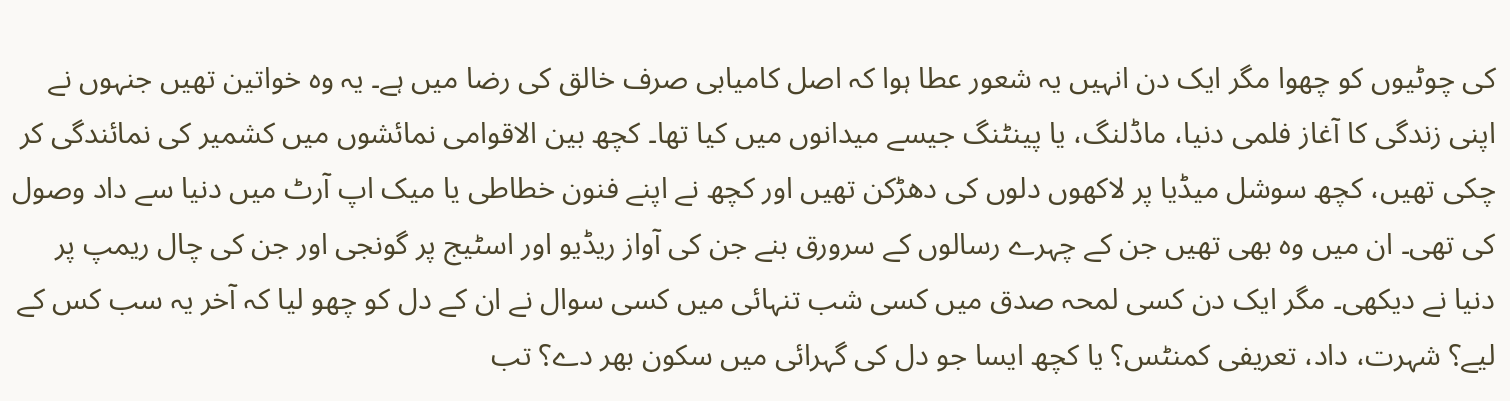کی چوٹیوں کو چھوا مگر ایک دن انہیں یہ شعور عطا ہوا کہ اصل کامیابی صرف خالق کی رضا میں ہے۔ یہ وہ خواتین تھیں جنہوں نے اپنی زندگی کا آغاز فلمی دنیا، ماڈلنگ، یا پینٹنگ جیسے میدانوں میں کیا تھا۔ کچھ بین الاقوامی نمائشوں میں کشمیر کی نمائندگی کر چکی تھیں، کچھ سوشل میڈیا پر لاکھوں دلوں کی دھڑکن تھیں اور کچھ نے اپنے فنون خطاطی یا میک اپ آرٹ میں دنیا سے داد وصول کی تھی۔ ان میں وہ بھی تھیں جن کے چہرے رسالوں کے سرورق بنے جن کی آواز ریڈیو اور اسٹیج پر گونجی اور جن کی چال ریمپ پر دنیا نے دیکھی۔ مگر ایک دن کسی لمحہ صدق میں کسی شب تنہائی میں کسی سوال نے ان کے دل کو چھو لیا کہ آخر یہ سب کس کے لیے؟ شہرت، داد، تعریفی کمنٹس؟ یا کچھ ایسا جو دل کی گہرائی میں سکون بھر دے؟ تب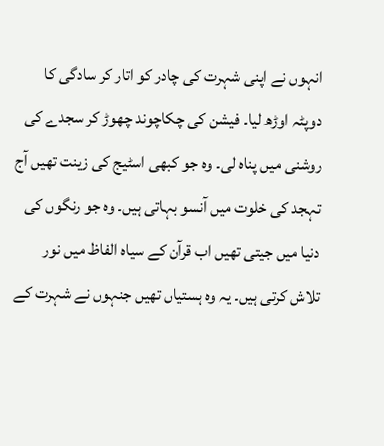انہوں نے اپنی شہرت کی چادر کو اتار کر سادگی کا دوپٹہ اوڑھ لیا۔ فیشن کی چکاچوند چھوڑ کر سجدے کی روشنی میں پناہ لی۔ وہ جو کبھی اسٹیج کی زینت تھیں آج تہجد کی خلوت میں آنسو بہاتی ہیں۔ وہ جو رنگوں کی دنیا میں جیتی تھیں اب قرآن کے سیاہ الفاظ میں نور تلاش کرتی ہیں۔ یہ وہ ہستیاں تھیں جنہوں نے شہرت کے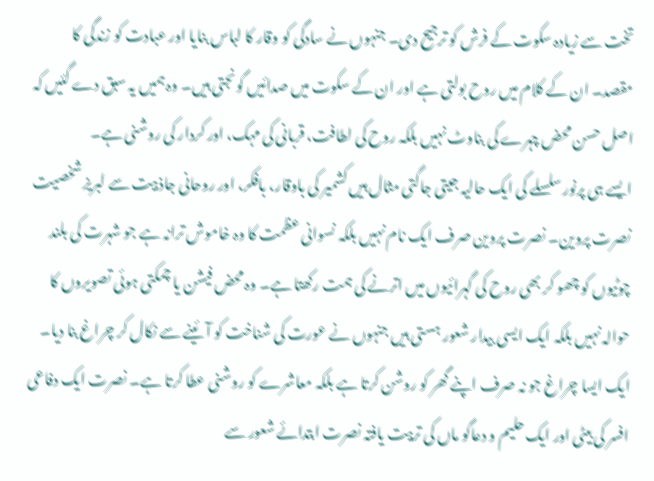تخت سے زیادہ سکوت کے فرش کو ترجیح دی۔ جنہوں نے سادگی کو وقار کا لباس بنایا اور عبادت کو زندگی کا مقصد۔ ان کے کلام میں روح بولتی ہے اور ان کے سکوت میں صدائیں گونجتی ہیں۔ وہ ہمیں یہ سبق دے گئیں کہ اصل حسن محض چہرے کی بناوٹ نہیں بلکہ روح کی لطافت، قربانی کی مہک، اور کردار کی روشنی ہے۔
ایسے ہی پرنور سلسلے کی ایک حالیہ جیتی جاگتی مثال ہیں کشمیر کی باوقار، بافکر، اور روحانی جاذبیت سے لبریز شخصیت نصرت پروین۔ نصرت پروین صرف ایک نام نہیں بلکہ نسوانی عظمت کا وہ خاموش ترانہ ہے جو شہرت کی بلند چوٹیوں کو چھو کر بھی روح کی گہرائیوں میں اترنے کی ہمت رکھتا ہے۔ وہ محض فیشن یا چمکتی ہوئی تصویروں کا حوالہ نہیں بلکہ ایک ایسی بیدار شعور ہستی ہیں جنہوں نے عورت کی شناخت کو آئینے سے نکال کر چراغ بنا دیا۔ ایک ایسا چراغ جو نہ صرف اپنے گھر کو روشن کرتا ہے بلکہ معاشرے کو روشنی عطا کرتا ہے۔ نصرت ایک دفاعی افسر کی بیٹی اور ایک حلیم و دعاگو ماں کی تربیت یافتہ نصرت ابتدائے شعور سے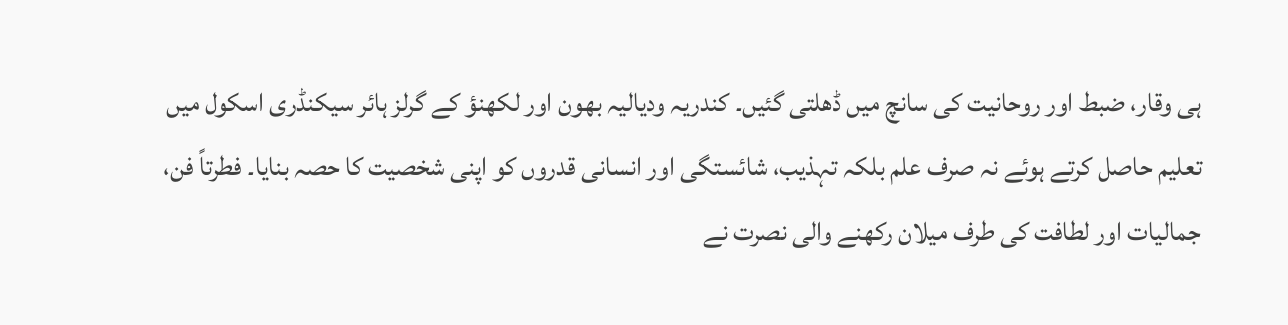ہی وقار، ضبط اور روحانیت کی سانچ میں ڈھلتی گئیں۔ کندریہ ودیالیہ بھون اور لکھنؤ کے گرلز ہائر سیکنڈری اسکول میں تعلیم حاصل کرتے ہوئے نہ صرف علم بلکہ تہذیب، شائستگی اور انسانی قدروں کو اپنی شخصیت کا حصہ بنایا۔ فطرتاً فن، جمالیات اور لطافت کی طرف میلان رکھنے والی نصرت نے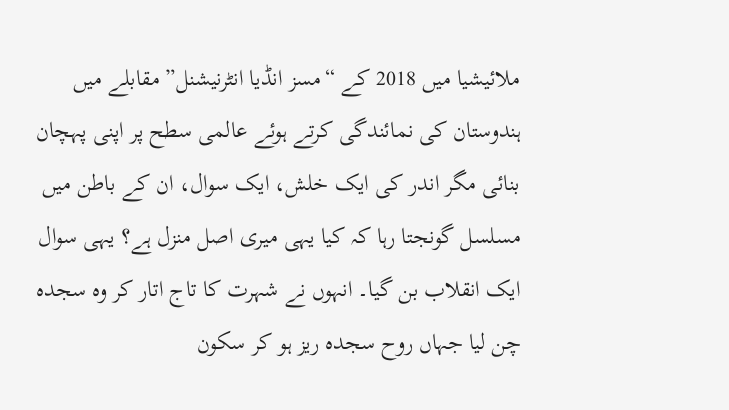ملائیشیا میں 2018 کے “مسز انڈیا انٹرنیشنل” مقابلے میں ہندوستان کی نمائندگی کرتے ہوئے عالمی سطح پر اپنی پہچان بنائی مگر اندر کی ایک خلش، ایک سوال، ان کے باطن میں مسلسل گونجتا رہا کہ کیا یہی میری اصل منزل ہے؟ یہی سوال ایک انقلاب بن گیا۔ انہوں نے شہرت کا تاج اتار کر وہ سجدہ چن لیا جہاں روح سجدہ ریز ہو کر سکون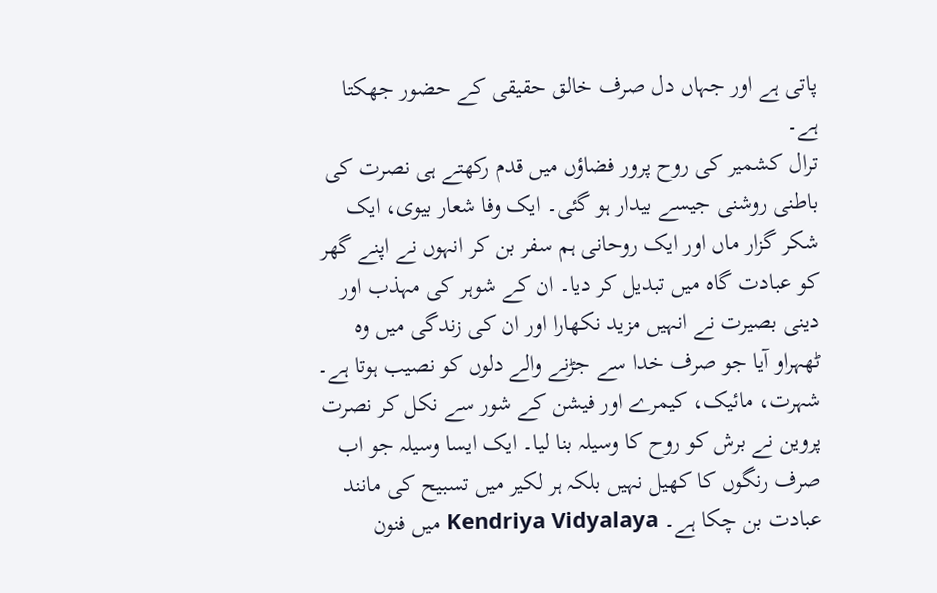پاتی ہے اور جہاں دل صرف خالق حقیقی کے حضور جھکتا ہے۔
ترال کشمیر کی روح پرور فضاؤں میں قدم رکھتے ہی نصرت کی باطنی روشنی جیسے بیدار ہو گئی۔ ایک وفا شعار بیوی، ایک شکر گزار ماں اور ایک روحانی ہم سفر بن کر انہوں نے اپنے گھر کو عبادت گاہ میں تبدیل کر دیا۔ ان کے شوہر کی مہذب اور دینی بصیرت نے انہیں مزید نکھارا اور ان کی زندگی میں وہ ٹھہراو آیا جو صرف خدا سے جڑنے والے دلوں کو نصیب ہوتا ہے۔ شہرت، مائیک، کیمرے اور فیشن کے شور سے نکل کر نصرت پروین نے برش کو روح کا وسیلہ بنا لیا۔ ایک ایسا وسیلہ جو اب صرف رنگوں کا کھیل نہیں بلکہ ہر لکیر میں تسبیح کی مانند عبادت بن چکا ہے۔ Kendriya Vidyalaya میں فنون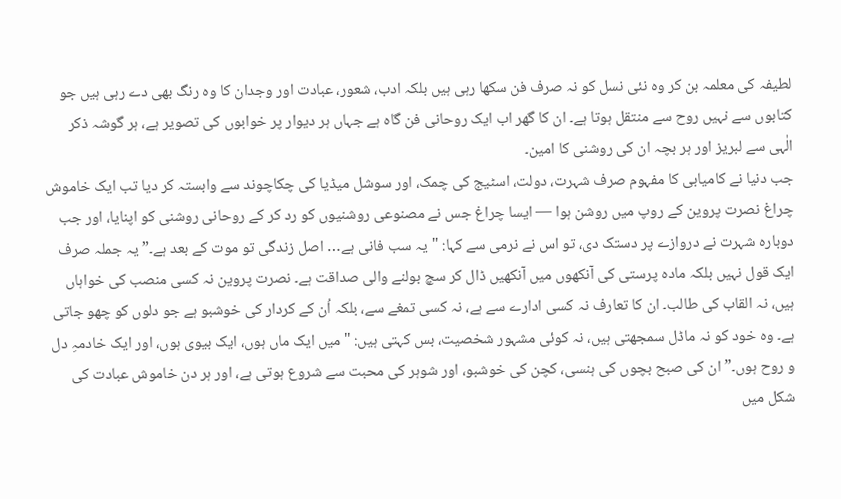لطیفہ کی معلمہ بن کر وہ نئی نسل کو نہ صرف فن سکھا رہی ہیں بلکہ ادب، شعور، عبادت اور وجدان کا وہ رنگ بھی دے رہی ہیں جو کتابوں سے نہیں روح سے منتقل ہوتا ہے۔ ان کا گھر اب ایک روحانی فن گاہ ہے جہاں ہر دیوار پر خوابوں کی تصویر ہے، ہر گوشہ ذکر الٰہی سے لبریز اور ہر بچہ ان کی روشنی کا امین۔
جب دنیا نے کامیابی کا مفہوم صرف شہرت، دولت، اسٹیج کی چمک، اور سوشل میڈیا کی چکاچوند سے وابستہ کر دیا تب ایک خاموش چراغ نصرت پروین کے روپ میں روشن ہوا — ایسا چراغ جس نے مصنوعی روشنیوں کو رد کر کے روحانی روشنی کو اپنایا، اور جب دوبارہ شہرت نے دروازے پر دستک دی، تو اس نے نرمی سے کہا: "یہ سب فانی ہے… اصل زندگی تو موت کے بعد ہے۔” یہ جملہ صرف ایک قول نہیں بلکہ مادہ پرستی کی آنکھوں میں آنکھیں ڈال کر سچ بولنے والی صداقت ہے۔ نصرت پروین نہ کسی منصب کی خواہاں ہیں، نہ القاب کی طالب۔ ان کا تعارف نہ کسی ادارے سے ہے، نہ کسی تمغے سے، بلکہ اُن کے کردار کی خوشبو ہے جو دلوں کو چھو جاتی ہے۔ وہ خود کو نہ ماڈل سمجھتی ہیں، نہ کوئی مشہور شخصیت، بس کہتی ہیں: "میں ایک ماں ہوں، ایک بیوی ہوں، اور ایک خادمہِ دل و روح ہوں۔” ان کی صبح بچوں کی ہنسی، کچن کی خوشبو، اور شوہر کی محبت سے شروع ہوتی ہے، اور ہر دن خاموش عبادت کی شکل میں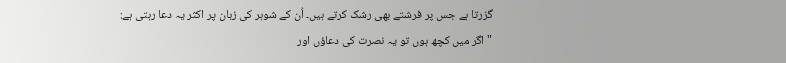گزرتا ہے جس پر فرشتے بھی رشک کرتے ہیں۔ اُن کے شوہر کی زبان پر اکثر یہ دعا رہتی ہے: "اگر میں کچھ ہوں تو یہ نصرت کی دعاؤں اور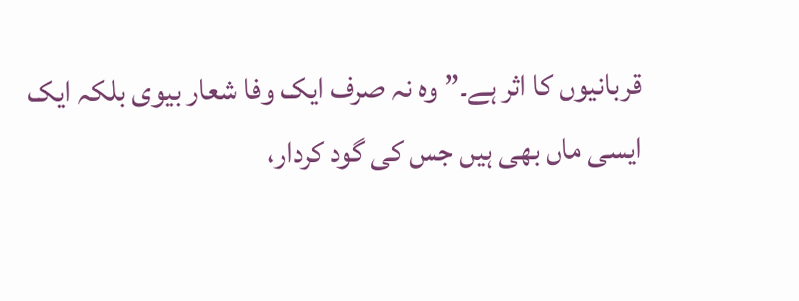قربانیوں کا اثر ہے۔” وہ نہ صرف ایک وفا شعار بیوی بلکہ ایک ایسی ماں بھی ہیں جس کی گود کردار،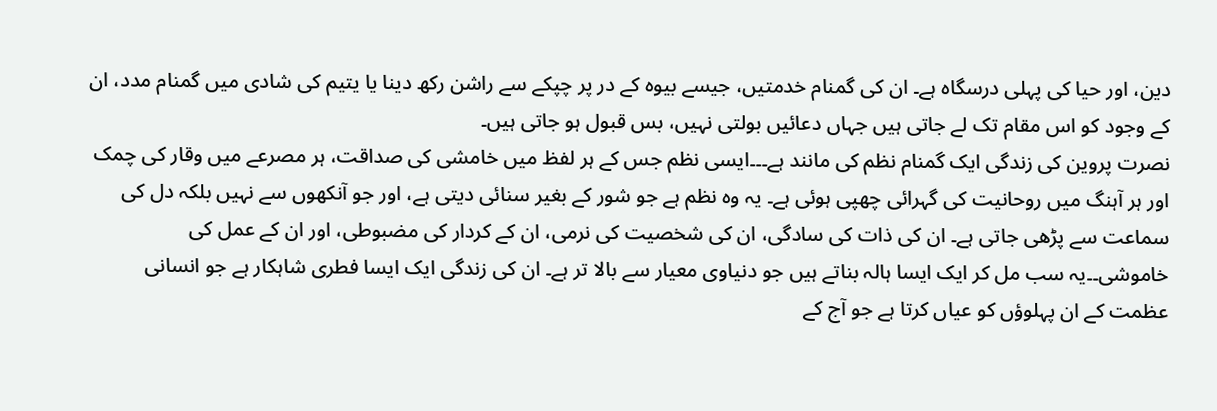دین، اور حیا کی پہلی درسگاہ ہے۔ ان کی گمنام خدمتیں، جیسے بیوہ کے در پر چپکے سے راشن رکھ دینا یا یتیم کی شادی میں گمنام مدد، ان کے وجود کو اس مقام تک لے جاتی ہیں جہاں دعائیں بولتی نہیں، بس قبول ہو جاتی ہیں۔
نصرت پروین کی زندگی ایک گمنام نظم کی مانند ہے۔۔۔ایسی نظم جس کے ہر لفظ میں خامشی کی صداقت، ہر مصرعے میں وقار کی چمک اور ہر آہنگ میں روحانیت کی گہرائی چھپی ہوئی ہے۔ یہ وہ نظم ہے جو شور کے بغیر سنائی دیتی ہے، اور جو آنکھوں سے نہیں بلکہ دل کی سماعت سے پڑھی جاتی ہے۔ ان کی ذات کی سادگی، ان کی شخصیت کی نرمی، ان کے کردار کی مضبوطی، اور ان کے عمل کی خاموشی۔۔یہ سب مل کر ایک ایسا ہالہ بناتے ہیں جو دنیاوی معیار سے بالا تر ہے۔ ان کی زندگی ایک ایسا فطری شاہکار ہے جو انسانی عظمت کے ان پہلوؤں کو عیاں کرتا ہے جو آج کے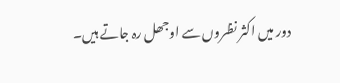دور میں اکثر نظروں سے اوجھل رہ جاتے ہیں۔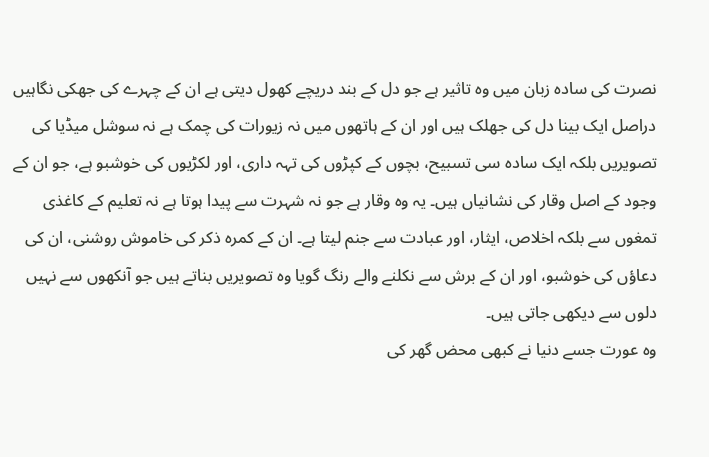نصرت کی سادہ زبان میں وہ تاثیر ہے جو دل کے بند دریچے کھول دیتی ہے ان کے چہرے کی جھکی نگاہیں دراصل ایک بینا دل کی جھلک ہیں اور ان کے ہاتھوں میں نہ زیورات کی چمک ہے نہ سوشل میڈیا کی تصویریں بلکہ ایک سادہ سی تسبیح، بچوں کے کپڑوں کی تہہ داری، اور لکڑیوں کی خوشبو ہے، جو ان کے وجود کے اصل وقار کی نشانیاں ہیں۔ یہ وہ وقار ہے جو نہ شہرت سے پیدا ہوتا ہے نہ تعلیم کے کاغذی تمغوں سے بلکہ اخلاص، ایثار، اور عبادت سے جنم لیتا ہے۔ ان کے کمرہ ذکر کی خاموش روشنی، ان کی دعاؤں کی خوشبو، اور ان کے برش سے نکلنے والے رنگ گویا وہ تصویریں بناتے ہیں جو آنکھوں سے نہیں دلوں سے دیکھی جاتی ہیں۔
وہ عورت جسے دنیا نے کبھی محض گھر کی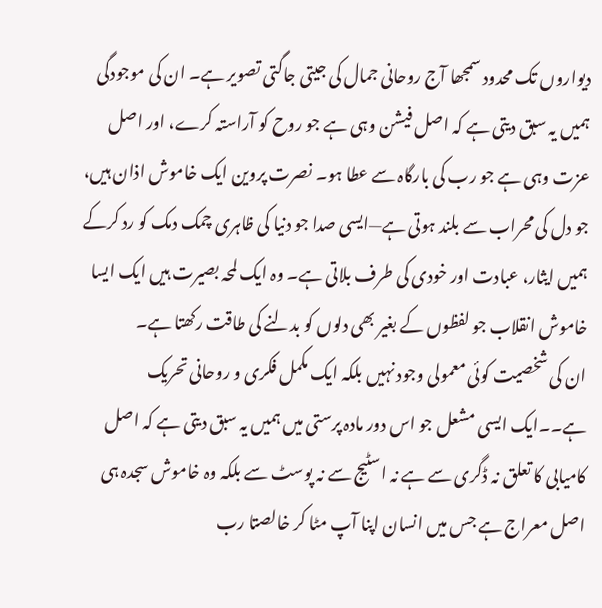دیواروں تک محدود سمجھا آج روحانی جمال کی جیتی جاگتی تصویر ہے۔ ان کی موجودگی ہمیں یہ سبق دیتی ہے کہ اصل فیشن وہی ہے جو روح کو آراستہ کرے، اور اصل عزت وہی ہے جو رب کی بارگاہ سے عطا ہو۔ نصرت پروین ایک خاموش اذان ہیں، جو دل کی محراب سے بلند ہوتی ہے—ایسی صدا جو دنیا کی ظاہری چمک دمک کو رد کرکے ہمیں ایثار، عبادت اور خودی کی طرف بلاتی ہے۔ وہ ایک لمحہ بصیرت ہیں ایک ایسا خاموش انقلاب جو لفظوں کے بغیر بھی دلوں کو بدلنے کی طاقت رکھتا ہے۔
ان کی شخصیت کوئی معمولی وجود نہیں بلکہ ایک مکمل فکری و روحانی تحریک ہے۔۔ایک ایسی مشعل جو اس دور مادہ پرستی میں ہمیں یہ سبق دیتی ہے کہ اصل کامیابی کا تعلق نہ ڈگری سے ہے نہ اسٹیج سے نہ پوسٹ سے بلکہ وہ خاموش سجدہ ہی اصل معراج ہے جس میں انسان اپنا آپ مٹا کر خالصتا رب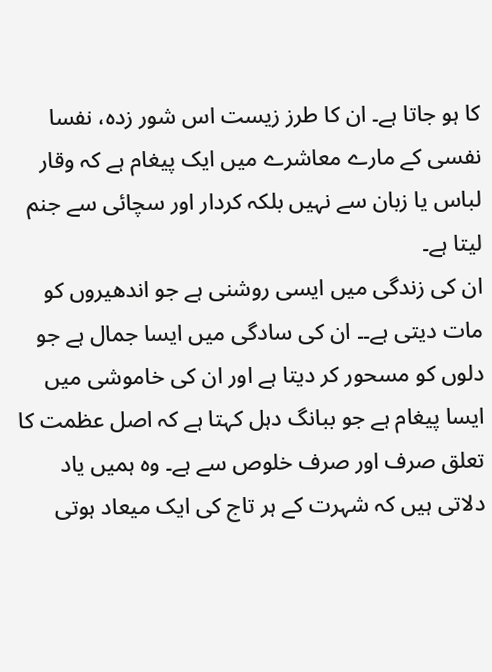کا ہو جاتا ہے۔ ان کا طرز زیست اس شور زدہ، نفسا نفسی کے مارے معاشرے میں ایک پیغام ہے کہ وقار لباس یا زبان سے نہیں بلکہ کردار اور سچائی سے جنم لیتا ہے۔
ان کی زندگی میں ایسی روشنی ہے جو اندھیروں کو مات دیتی ہے۔۔ ان کی سادگی میں ایسا جمال ہے جو دلوں کو مسحور کر دیتا ہے اور ان کی خاموشی میں ایسا پیغام ہے جو ببانگ دہل کہتا ہے کہ اصل عظمت کا تعلق صرف اور صرف خلوص سے ہے۔ وہ ہمیں یاد دلاتی ہیں کہ شہرت کے ہر تاج کی ایک میعاد ہوتی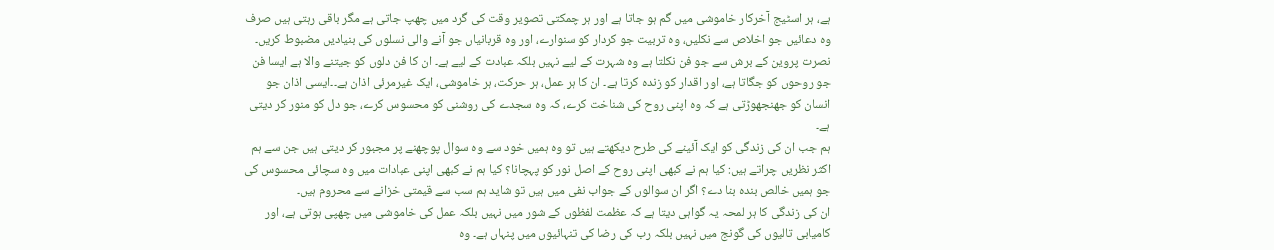ہے، ہر اسٹیج آخرکار خاموشی میں گم ہو جاتا ہے اور ہر چمکتی تصویر وقت کی گرد میں چھپ جاتی ہے مگر باقی رہتی ہیں صرف وہ دعائیں جو اخلاص سے نکلیں، وہ تربیت جو کردار کو سنوارے، اور وہ قربانیاں جو آنے والی نسلوں کی بنیادیں مضبوط کریں۔
نصرت پروین کے برش سے جو فن نکلتا ہے وہ شہرت کے لیے نہیں بلکہ عبادت کے لیے ہے۔ ان کا فن دلوں کو جیتنے والا ہے ایسا فن جو روحوں کو جگاتا ہے، اور اقدار کو زندہ کرتا ہے۔ ان کا ہر عمل، ہر حرکت، ہر خاموشی، ایک غیرمرئی اذان ہے۔۔ایسی اذان جو انسان کو جھنجھوڑتی ہے کہ وہ اپنی روح کی شناخت کرے، کہ وہ سجدے کی روشنی کو محسوس کرے، جو دل کو منور کر دیتی ہے۔
ہم جب ان کی زندگی کو ایک آئینے کی طرح دیکھتے ہیں تو وہ ہمیں خود سے وہ سوال پوچھنے پر مجبور کر دیتی ہیں جن سے ہم اکثر نظریں چراتے ہیں: کیا ہم نے کبھی اپنی روح کے اصل نور کو پہچانا؟ کیا ہم نے کبھی اپنی عبادات میں وہ سچائی محسوس کی جو ہمیں خالص بندہ بنا دے؟ اگر ان سوالوں کے جواب نفی میں ہیں تو شاید ہم سب سے قیمتی خزانے سے محروم ہیں۔
ان کی زندگی کا ہر لمحہ یہ گواہی دیتا ہے کہ عظمت لفظوں کے شور میں نہیں بلکہ عمل کی خاموشی میں چھپی ہوتی ہے، اور کامیابی تالیوں کی گونج میں نہیں بلکہ رب کی رضا کی تنہائیوں میں پنہاں ہے۔ وہ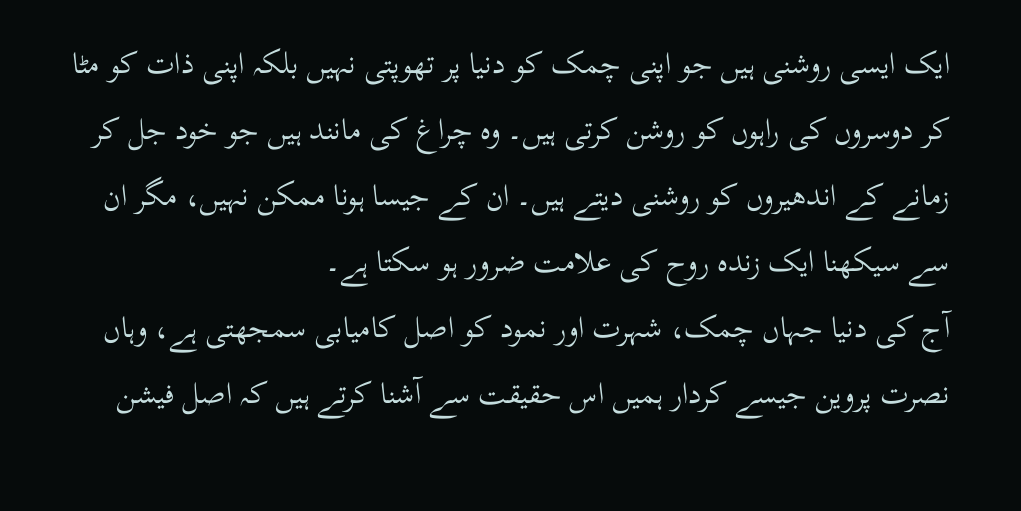ایک ایسی روشنی ہیں جو اپنی چمک کو دنیا پر تھوپتی نہیں بلکہ اپنی ذات کو مٹا کر دوسروں کی راہوں کو روشن کرتی ہیں۔ وہ چراغ کی مانند ہیں جو خود جل کر زمانے کے اندھیروں کو روشنی دیتے ہیں۔ ان کے جیسا ہونا ممکن نہیں، مگر ان سے سیکھنا ایک زندہ روح کی علامت ضرور ہو سکتا ہے۔
آج کی دنیا جہاں چمک، شہرت اور نمود کو اصل کامیابی سمجھتی ہے، وہاں نصرت پروین جیسے کردار ہمیں اس حقیقت سے آشنا کرتے ہیں کہ اصل فیشن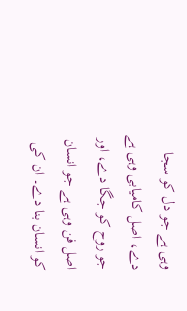وہی ہے جو دل کو سجا دے، اصل کامیابی وہی ہے جو روح کو جگا دے، اور اصل فن وہی ہے جو انسان کو انسان بنا دے۔ ان کی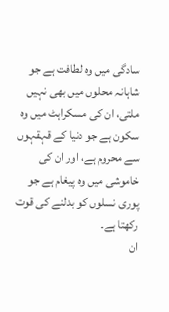سادگی میں وہ لطافت ہے جو شاہانہ محلوں میں بھی نہیں ملتی، ان کی مسکراہٹ میں وہ سکون ہے جو دنیا کے قہقہوں سے محروم ہے، اور ان کی خاموشی میں وہ پیغام ہے جو پوری نسلوں کو بدلنے کی قوت رکھتا ہے۔
ان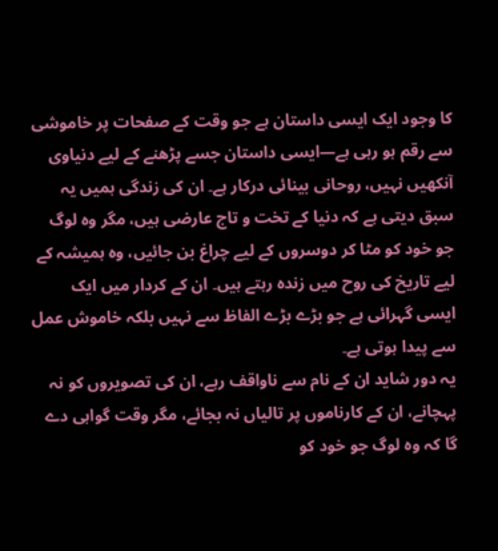کا وجود ایک ایسی داستان ہے جو وقت کے صفحات پر خاموشی سے رقم ہو رہی ہے—ایسی داستان جسے پڑھنے کے لیے دنیاوی آنکھیں نہیں، روحانی بینائی درکار ہے۔ ان کی زندگی ہمیں یہ سبق دیتی ہے کہ دنیا کے تخت و تاج عارضی ہیں، مگر وہ لوگ جو خود کو مٹا کر دوسروں کے لیے چراغ بن جائیں، وہ ہمیشہ کے لیے تاریخ کی روح میں زندہ رہتے ہیں۔ ان کے کردار میں ایک ایسی گہرائی ہے جو بڑے بڑے الفاظ سے نہیں بلکہ خاموش عمل سے پیدا ہوتی ہے۔
یہ دور شاید ان کے نام سے ناواقف رہے، ان کی تصویروں کو نہ پہچانے، ان کے کارناموں پر تالیاں نہ بجائے، مگر وقت گواہی دے گا کہ وہ لوگ جو خود کو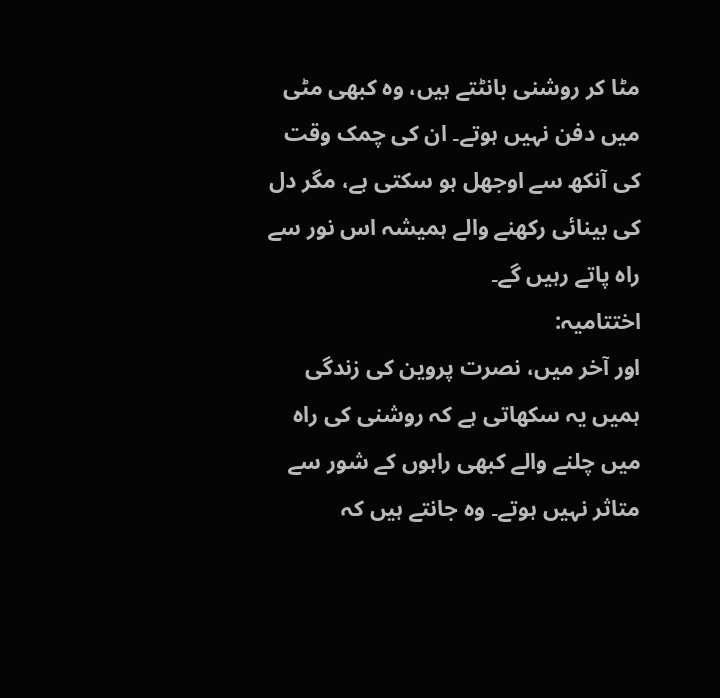مٹا کر روشنی بانٹتے ہیں، وہ کبھی مٹی میں دفن نہیں ہوتے۔ ان کی چمک وقت کی آنکھ سے اوجھل ہو سکتی ہے، مگر دل کی بینائی رکھنے والے ہمیشہ اس نور سے راہ پاتے رہیں گے۔
اختتامیہ:
اور آخر میں، نصرت پروین کی زندگی ہمیں یہ سکھاتی ہے کہ روشنی کی راہ میں چلنے والے کبھی راہوں کے شور سے متاثر نہیں ہوتے۔ وہ جانتے ہیں کہ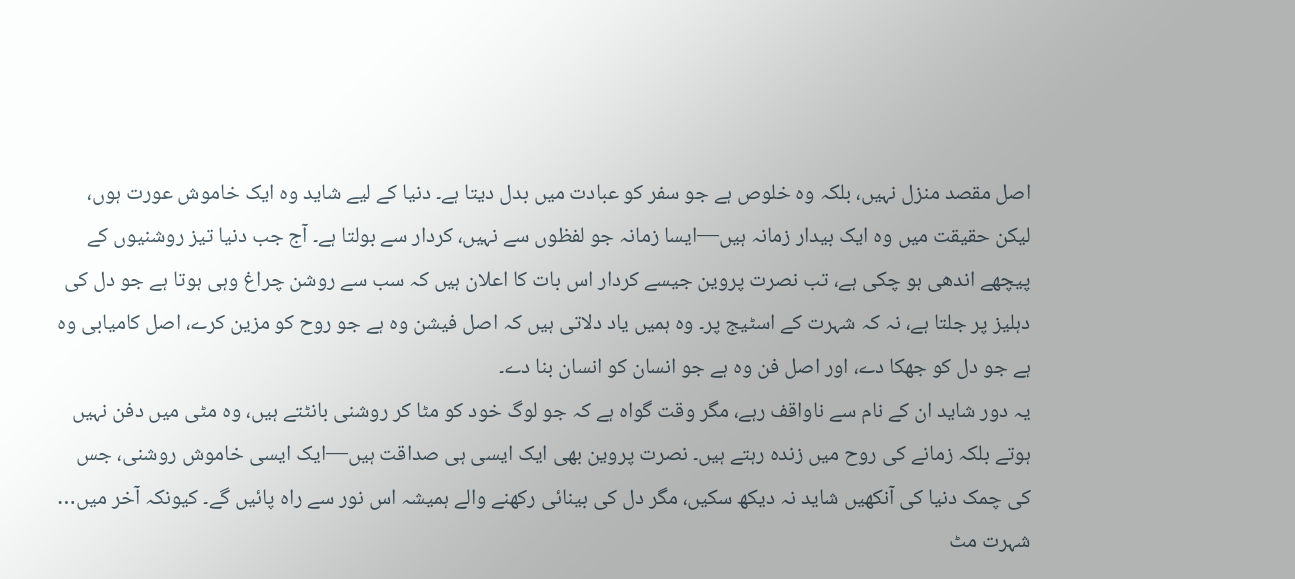اصل مقصد منزل نہیں، بلکہ وہ خلوص ہے جو سفر کو عبادت میں بدل دیتا ہے۔ دنیا کے لیے شاید وہ ایک خاموش عورت ہوں، لیکن حقیقت میں وہ ایک بیدار زمانہ ہیں—ایسا زمانہ جو لفظوں سے نہیں، کردار سے بولتا ہے۔ آج جب دنیا تیز روشنیوں کے پیچھے اندھی ہو چکی ہے، تب نصرت پروین جیسے کردار اس بات کا اعلان ہیں کہ سب سے روشن چراغ وہی ہوتا ہے جو دل کی دہلیز پر جلتا ہے، نہ کہ شہرت کے اسٹیج پر۔ وہ ہمیں یاد دلاتی ہیں کہ اصل فیشن وہ ہے جو روح کو مزین کرے، اصل کامیابی وہ ہے جو دل کو جھکا دے، اور اصل فن وہ ہے جو انسان کو انسان بنا دے۔
یہ دور شاید ان کے نام سے ناواقف رہے، مگر وقت گواہ ہے کہ جو لوگ خود کو مٹا کر روشنی بانٹتے ہیں، وہ مٹی میں دفن نہیں ہوتے بلکہ زمانے کی روح میں زندہ رہتے ہیں۔ نصرت پروین بھی ایک ایسی ہی صداقت ہیں—ایک ایسی خاموش روشنی، جس کی چمک دنیا کی آنکھیں شاید نہ دیکھ سکیں، مگر دل کی بینائی رکھنے والے ہمیشہ اس نور سے راہ پائیں گے۔ کیونکہ آخر میں… شہرت مٹ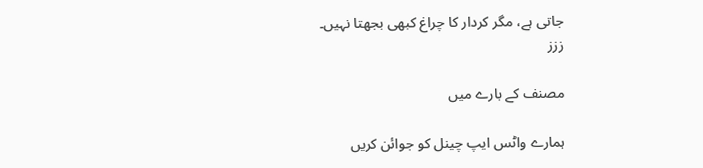جاتی ہے، مگر کردار کا چراغ کبھی بجھتا نہیں۔
ززز

مصنف کے بارے میں

ہمارے واٹس ایپ چینل کو جوائن کریں